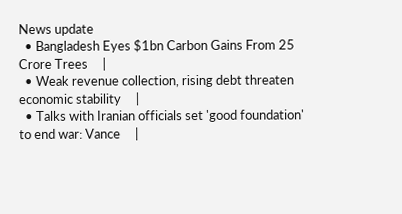News update
  • Bangladesh Eyes $1bn Carbon Gains From 25 Crore Trees     |
  • Weak revenue collection, rising debt threaten economic stability     |
  • Talks with Iranian officials set 'good foundation' to end war: Vance     |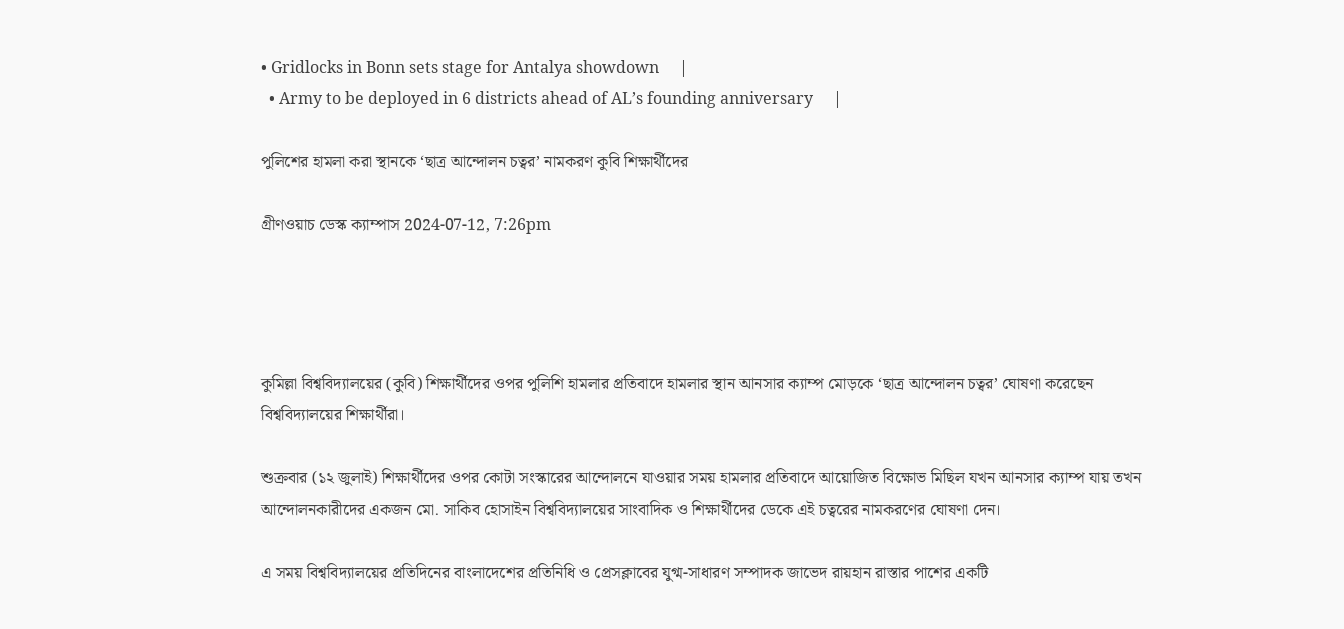• Gridlocks in Bonn sets stage for Antalya showdown     |
  • Army to be deployed in 6 districts ahead of AL’s founding anniversary     |

পুলিশের হামলা করা স্থানকে ‘ছাত্র আন্দোলন চত্বর’ নামকরণ কুবি শিক্ষার্থীদের

গ্রীণওয়াচ ডেস্ক ক্যাম্পাস 2024-07-12, 7:26pm




কুমিল্লা বিশ্ববিদ্যালয়ের (কুবি) শিক্ষার্থীদের ওপর পুলিশি হামলার প্রতিবাদে হামলার স্থান আনসার ক্যাম্প মোড়কে ‘ছাত্র আন্দোলন চত্বর’ ঘোষণা করেছেন বিশ্ববিদ্যালয়ের শিক্ষার্থীরা।

শুক্রবার (১২ জুলাই) শিক্ষার্থীদের ওপর কোটা সংস্কারের আন্দোলনে যাওয়ার সময় হামলার প্রতিবাদে আয়োজিত বিক্ষোভ মিছিল যখন আনসার ক্যাম্প যায় তখন আন্দোলনকারীদের একজন মো. সাকিব হোসাইন বিশ্ববিদ্যালয়ের সাংবাদিক ও শিক্ষার্থীদের ডেকে এই চত্বরের নামকরণের ঘোষণা দেন।

এ সময় বিশ্ববিদ্যালয়ের প্রতিদিনের বাংলাদেশের প্রতিনিধি ও প্রেসক্লাবের যুগ্ম-সাধারণ সম্পাদক জাভেদ রায়হান রাস্তার পাশের একটি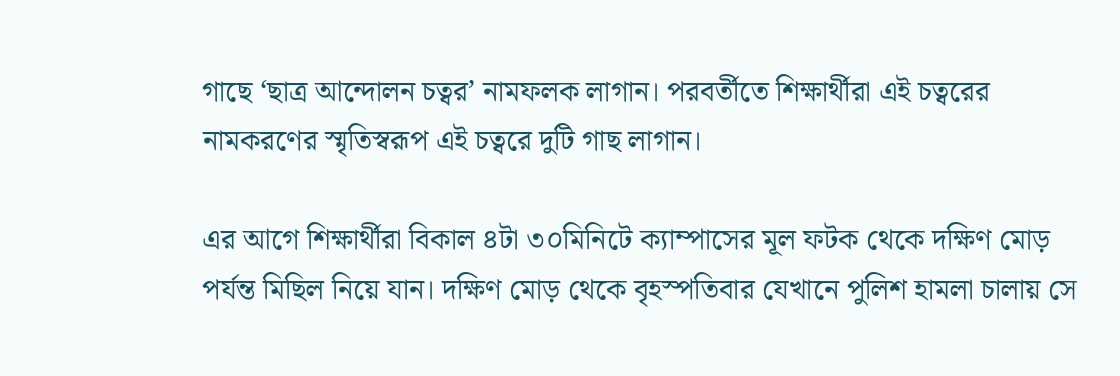গাছে ‘ছাত্র আন্দোলন চত্বর’ নামফলক লাগান। পরবর্তীতে শিক্ষার্থীরা এই চত্বরের নামকরণের স্মৃতিস্বরূপ এই চত্বরে দুটি গাছ লাগান।

এর আগে শিক্ষার্থীরা বিকাল ৪টা ৩০মিনিটে ক্যাম্পাসের মূল ফটক থেকে দক্ষিণ মোড় পর্যন্ত মিছিল নিয়ে যান। দক্ষিণ মোড় থেকে বৃহস্পতিবার যেখানে পুলিশ হামলা চালায় সে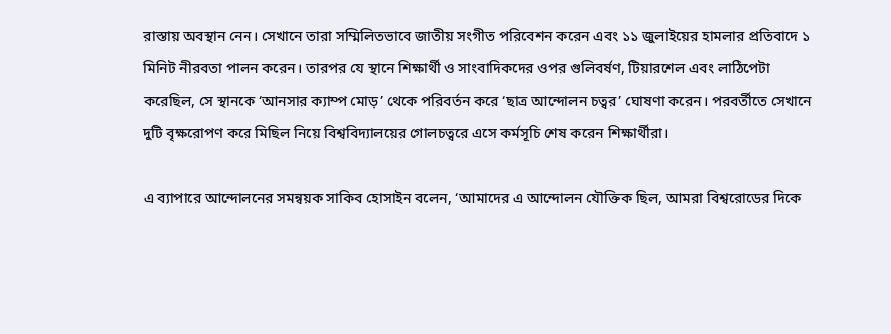রাস্তায় অবস্থান নেন। সেখানে তারা সম্মিলিতভাবে জাতীয় সংগীত পরিবেশন করেন এবং ১১ জুলাইয়ের হামলার প্রতিবাদে ১ মিনিট নীরবতা পালন করেন। তারপর যে স্থানে শিক্ষার্থী ও সাংবাদিকদের ওপর গুলিবর্ষণ, টিয়ারশেল এবং লাঠিপেটা করেছিল, সে স্থানকে ‘আনসার ক্যাম্প মোড়’ থেকে পরিবর্তন করে ‘ছাত্র আন্দোলন চত্বর’ ঘোষণা করেন। পরবর্তীতে সেখানে দুটি বৃক্ষরোপণ করে মিছিল নিয়ে বিশ্ববিদ্যালয়ের গোলচত্বরে এসে কর্মসূচি শেষ করেন শিক্ষার্থীরা।

এ ব্যাপারে আন্দোলনের সমন্বয়ক সাকিব হোসাইন বলেন, ‘আমাদের এ আন্দোলন যৌক্তিক ছিল, আমরা বিশ্বরোডের দিকে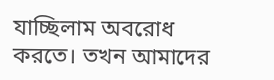যাচ্ছিলাম অবরোধ করতে। তখন আমাদের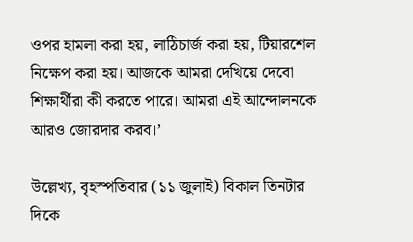ওপর হামলা করা হয়, লাঠিচার্জ করা হয়, টিয়ারশেল নিক্ষেপ করা হয়। আজকে আমরা দেখিয়ে দেবো শিক্ষার্থীরা কী করতে পারে। আমরা এই আন্দোলনকে আরও জোরদার করব।’

উল্লেখ্য, বৃহস্পতিবার (১১ জুলাই) বিকাল তিনটার দিকে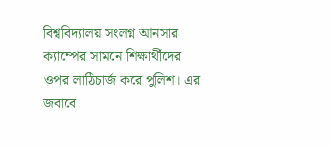বিশ্ববিদ্যালয় সংলগ্ন আনসার ক্যাম্পের সামনে শিক্ষার্থীদের ওপর লাঠিচার্জ করে পুলিশ। এর জবাবে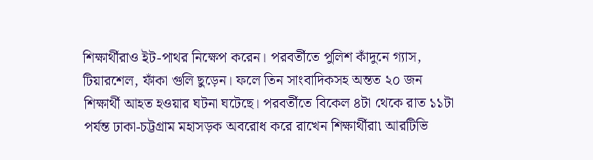শিক্ষার্থীরাও ইট-পাথর নিক্ষেপ করেন। পরবর্তীতে পুলিশ কাঁদুনে গ্যাস, টিয়ারশেল, ফাঁকা গুলি ছুড়েন। ফলে তিন সাংবাদিকসহ অন্তত ২০ জন শিক্ষার্থী আহত হওয়ার ঘটনা ঘটেছে। পরবর্তীতে বিকেল ৪টা থেকে রাত ১১টা পর্যন্ত ঢাকা-চট্টগ্রাম মহাসড়ক অবরোধ করে রাখেন শিক্ষার্থীরা৷ আরটিভি